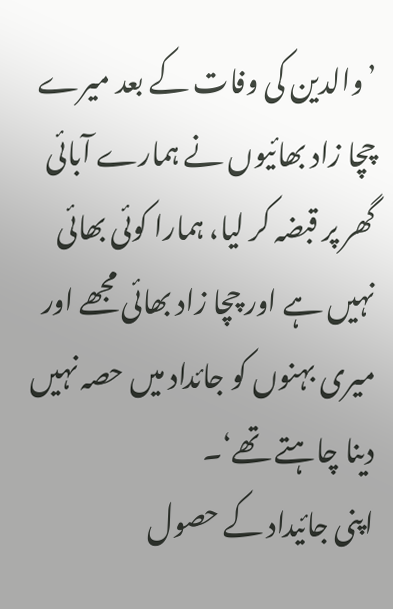’والدین کی وفات کے بعد میرے چچا زاد بھائیوں نے ہمارے آبائی گھر پر قبضہ کر لیا، ہمارا کوئی بھائی نہیں ہے اور چچا زاد بھائی مجھے اور میری بہنوں کو جائداد میں حصہ نہیں دینا چاہتے تھے‘۔
اپنی جائیداد کے حصول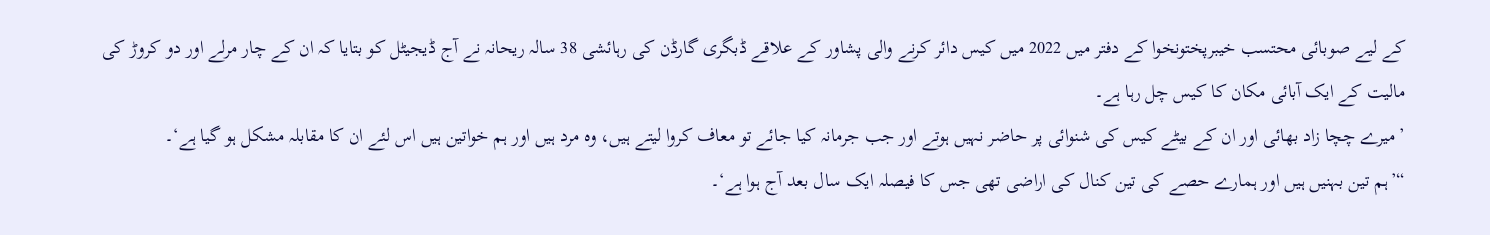کے لیے صوبائی محتسب خیبرپختونخوا کے دفتر میں 2022 میں کیس دائر کرنے والی پشاور کے علاقے ڈبگری گارڈن کی رہائشی 38 سالہ ریحانہ نے آج ڈیجیٹل کو بتایا کہ ان کے چار مرلے اور دو کروڑ کی مالیت کے ایک آبائی مکان کا کیس چل رہا ہے۔
’میرے چچا زاد بھائی اور ان کے بیٹے کیس کی شنوائی پر حاضر نہیں ہوتے اور جب جرمانہ کیا جائے تو معاف کروا لیتے ہیں، وہ مرد ہیں اور ہم خواتین ہیں اس لئے ان کا مقابلہ مشکل ہو گیا ہے‘۔
“’ہم تین بہنیں ہیں اور ہمارے حصے کی تین کنال کی اراضی تھی جس کا فیصلہ ایک سال بعد آج ہوا ہے‘۔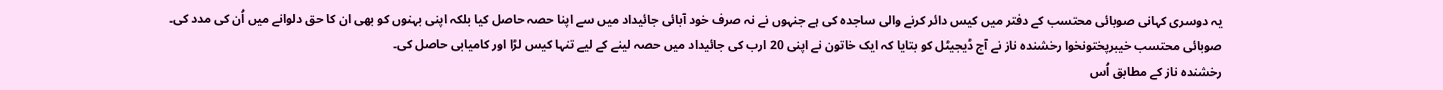یہ دوسری کہانی صوبائی محتسب کے دفتر میں کیس دائر کرنے والی ساجدہ کی ہے جنہوں نے نہ صرف خود آبائی جائیداد میں سے اپنا حصہ حاصل کیا بلکہ اپنی بہنوں کو بھی ان کا حق دلوانے میں اُن کی مدد کی۔
صوبائی محتسب خیبرپختونخوا رخشندہ ناز نے آج ڈیجیٹل کو بتایا کہ ایک خاتون نے اپنی 20 ارب کی جائیداد میں حصہ لینے کے لیے تنہا کیس لڑا اور کامیابی حاصل کی۔
رخشندہ ناز کے مطابق اُس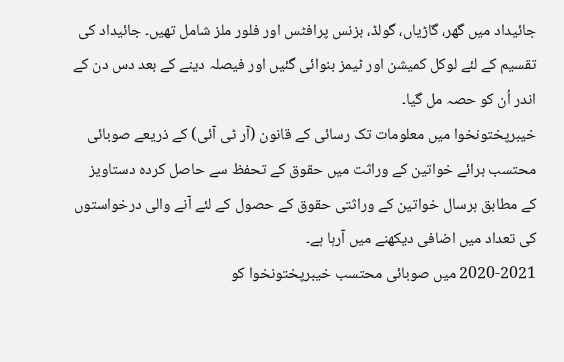جائیداد میں گھر، گاڑیاں، گولڈ، بزنس پرافٹس اور فلور ملز شامل تھیں۔ جائیداد کی تقسیم کے لئے لوکل کمیشن اور ٹیمز بنوائی گئیں اور فیصلہ دینے کے بعد دس دن کے اندر اُن کو حصہ مل گیا۔
خیبرپختونخوا میں معلومات تک رسائی کے قانون (آر ٹی آئی) کے ذریعے صوبائی محتسب برائے خواتین کے وراثت میں حقوق کے تحفظ سے حاصل کردہ دستاویز کے مطابق ہرسال خواتین کے وراثتی حقوق کے حصول کے لئے آنے والی درخواستوں کی تعداد میں اضافی دیکھنے میں آرہا ہے۔
2020-2021 میں صوبائی محتسب خیبرپختونخوا کو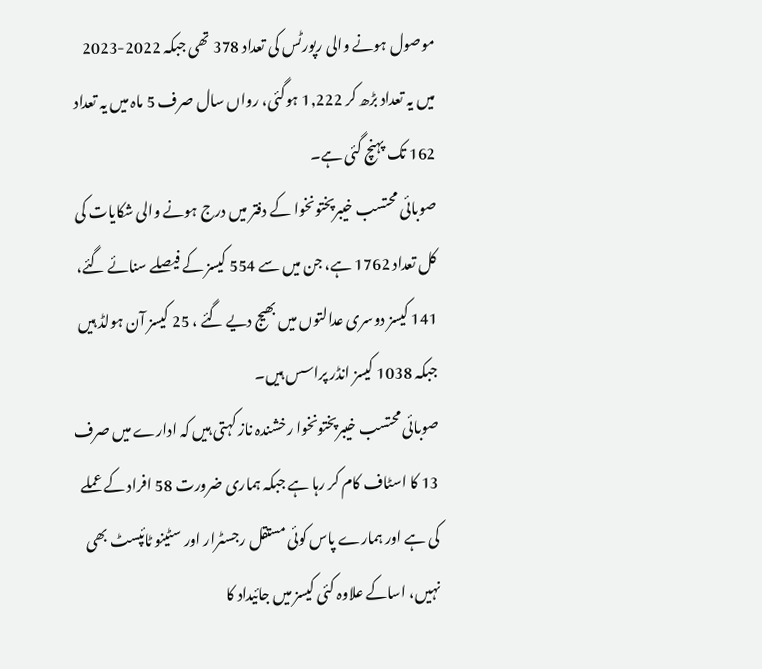موصول ہونے والی رپورٹس کی تعداد 378 تھی جبکہ 2022-2023 میں یہ تعداد بڑھ کر 1,222 ہوگئی، رواں سال صرف 5 ماہ میں یہ تعداد 162 تک پہنچ گئی ہے۔
صوبائی محتسب خیبرپختونخوا کے دفتر میں درج ہونے والی شکایات کی کل تعداد 1762 ہے، جن میں سے 554 کیسز کے فیصلے سنائے گئے، 141 کیسز دوسری عدالتوں میں بھیج دیے گئے ، 25 کیسز آن ہولڈ ہیں جبکہ 1038 کیسز انڈر پراسس ہیں۔
صوبائی محتسب خیبرپختونخوا رخشندہ ناز کہتی ہیں کہ ادارے میں صرف 13 کا اسٹاف کام کر رہا ہے جبکہ ہماری ضرورت 58 افراد کے عملے کی ہے اور ہمارے پاس کوئی مستقل رجسٹرار اور سٹینو ٹائپسٹ بھی نہیں، اساکے علاوہ کئی کیسز میں جائیداد کا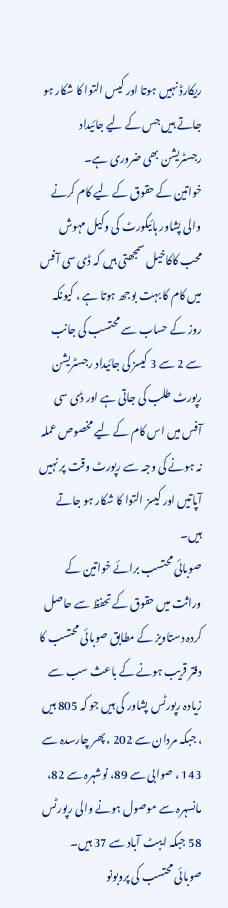ریکارڈ نہیں ہوتا اور کیس التوا کا شکار ہو جاتے ہیں جس کے لیے جائیداد رجسٹریشن بھی ضروری ہے۔
خواتین کے حقوق کے لیے کام کرنے والی پشاور ہائیکورٹ کی وکیل مہوش محب کاکاخیل سمجھتی ہیں کہ ڈی سی آفس میں کام کا بہت بوجھ ہوتا ہے ، کیونکہ روز کے حساب سے محتسب کی جانب سے 2 سے 3 کیسز کی جائیداد رجسٹریشن رپورٹ طلب کی جاتی ہے اور ڈی سی آفس میں اس کام کے لیے مخصوص عملہ نہ ہونے کی وجہ سے رپورٹ وقت پر نہیں آپاتیں اور کیسز التوا کا شکار ہو جاتے ہیں۔
صوبائی محتسب برائے خواتین کے وراثت میں حقوق کے تحفظ سے حاصل کردہ دستاویز کے مطابق صوبائی محتسب کا دفتر قریب ہونے کے باعث سب سے زیادہ رپورٹس پشاور کی ہیں جو کہ 805 ہیں ، جبکہ مردان سے 202 ، پھر چارسدہ سے 143 ، صوابی سے 89، نوشہرہ سے 82، مانسہرہ سے موصول ہونے والی رپورٹس 58 جبکہ ایبٹ آباد سے 37 ہیں۔
صوبائی محتسب کی پروبونو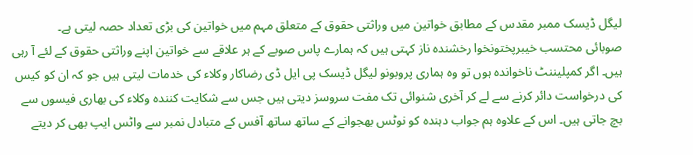لیگل ڈیسک ممبر مقدس کے مطابق خواتین میں وراثتی حقوق کے متعلق مہم میں خواتین کی بڑی تعداد حصہ لیتی ہے۔
صوبائی محتسب خیبرپختونخوا رخشندہ ناز کہتی ہیں کہ ہمارے پاس صوبے کے ہر علاقے سے خواتین اپنے وراثتی حقوق کے لئے آ رہی ہیں۔ اگر کمپلیننٹ ناخواندہ ہوں تو وہ ہماری پروبونو لیگل ڈیسک پی ایل ڈی رضاکار وکلاء کی خدمات لیتی ہیں جو کہ ان کو کیس کی درخواست دائر کرنے سے لے کر آخری شنوائی تک مفت سروسز دیتی ہیں جس سے شکایت کنندہ وکلاء کی بھاری فیسوں سے بچ جاتی ہیں۔ اس کے علاوہ ہم جواب دہندہ کو نوٹس بھجوانے کے ساتھ ساتھ آفس کے متبادل نمبر سے واٹس ایپ بھی کر دیتے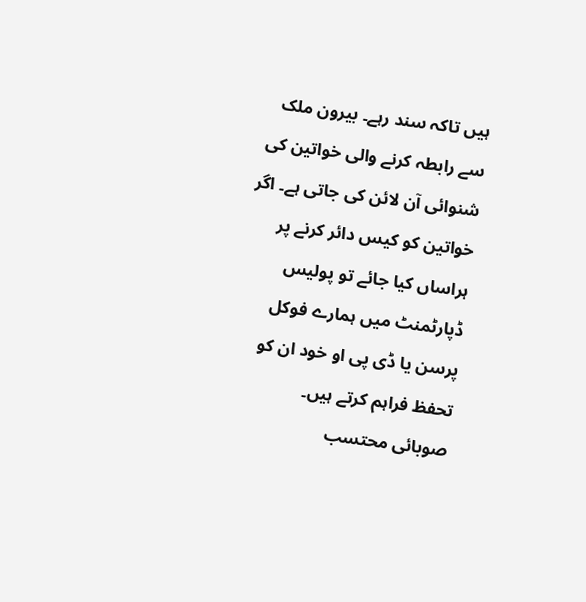ہیں تاکہ سند رہے۔ بیرون ملک سے رابطہ کرنے والی خواتین کی شنوائی آن لائن کی جاتی ہے۔ اگر خواتین کو کیس دائر کرنے پر ہراساں کیا جائے تو پولیس ڈپارٹمنٹ میں ہمارے فوکل پرسن یا ڈی پی او خود ان کو تحفظ فراہم کرتے ہیں۔
صوبائی محتسب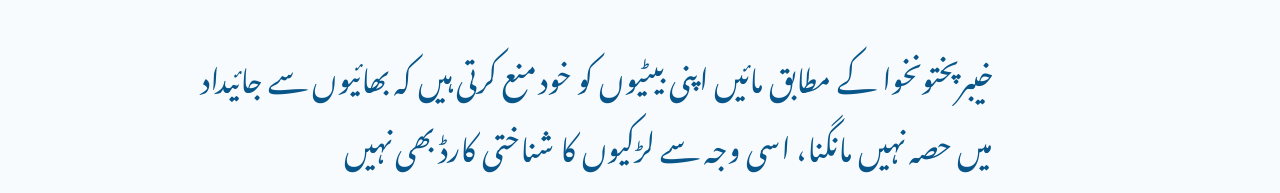خیبرپختونخوا کے مطابق مائیں اپنی بیٹیوں کو خود منع کرتی ہیں کہ بھائیوں سے جائیداد میں حصہ نہیں مانگنا، اسی وجہ سے لڑکیوں کا شناختی کارڈ بھی نہیں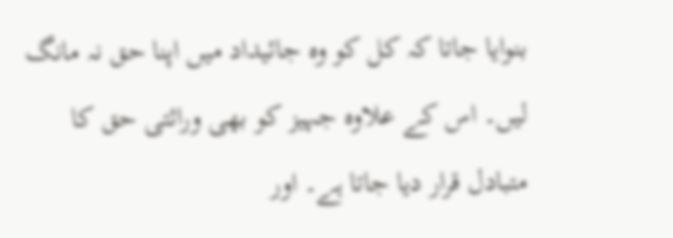بنوایا جاتا کہ کل کو وہ جائیداد میں اپنا حق نہ مانگ لیں۔ اس کے علاوہ جہیز کو بھی وراثتی حق کا متبادل قرار دیا جاتا ہے۔ اور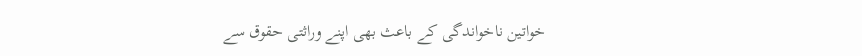خواتین ناخواندگی کے باعث بھی اپنے وراثتی حقوق سے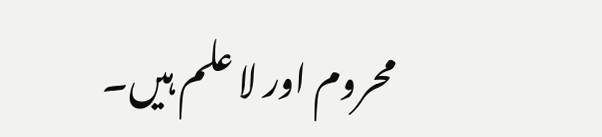محروم اور لا علم ہیں۔